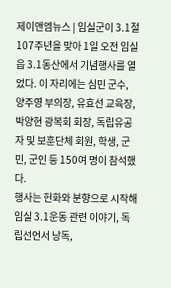제이앤엠뉴스 | 임실군이 3.1절 107주년을 맞아 1일 오전 임실읍 3.1동산에서 기념행사를 열었다. 이 자리에는 심민 군수, 양주영 부의장, 유효선 교육장, 박양현 광복회 회장, 독립유공자 및 보훈단체 회원, 학생, 군민, 군인 등 150여 명이 참석했다.
행사는 헌화와 분향으로 시작해 임실 3.1운동 관련 이야기, 독립선언서 낭독,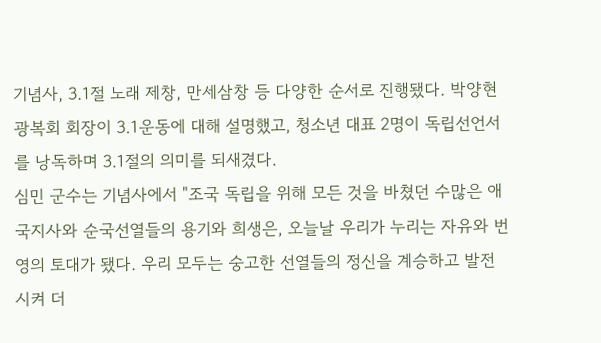기념사, 3.1절 노래 제창, 만세삼창 등 다양한 순서로 진행됐다. 박양현 광복회 회장이 3.1운동에 대해 설명했고, 청소년 대표 2명이 독립선언서를 낭독하며 3.1절의 의미를 되새겼다.
심민 군수는 기념사에서 "조국 독립을 위해 모든 것을 바쳤던 수많은 애국지사와 순국선열들의 용기와 희생은, 오늘날 우리가 누리는 자유와 번영의 토대가 됐다. 우리 모두는 숭고한 선열들의 정신을 계승하고 발전시켜 더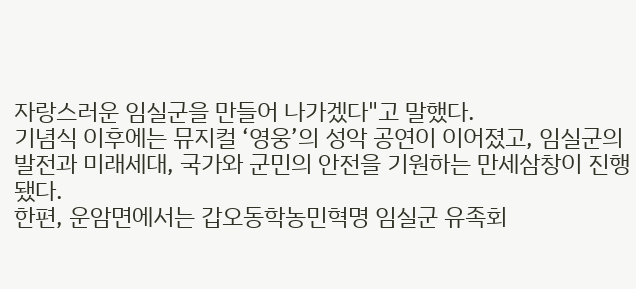자랑스러운 임실군을 만들어 나가겠다"고 말했다.
기념식 이후에는 뮤지컬 ‘영웅’의 성악 공연이 이어졌고, 임실군의 발전과 미래세대, 국가와 군민의 안전을 기원하는 만세삼창이 진행됐다.
한편, 운암면에서는 갑오동학농민혁명 임실군 유족회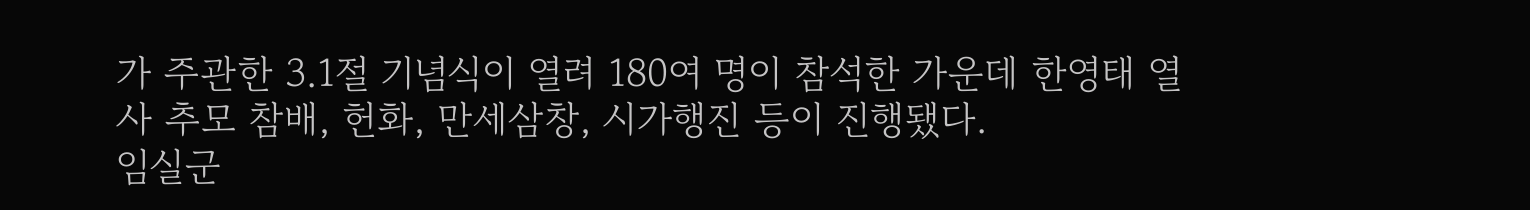가 주관한 3.1절 기념식이 열려 180여 명이 참석한 가운데 한영태 열사 추모 참배, 헌화, 만세삼창, 시가행진 등이 진행됐다.
임실군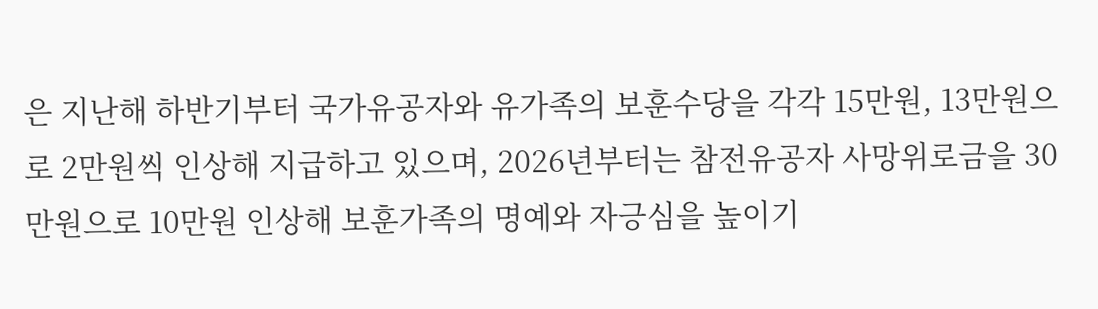은 지난해 하반기부터 국가유공자와 유가족의 보훈수당을 각각 15만원, 13만원으로 2만원씩 인상해 지급하고 있으며, 2026년부터는 참전유공자 사망위로금을 30만원으로 10만원 인상해 보훈가족의 명예와 자긍심을 높이기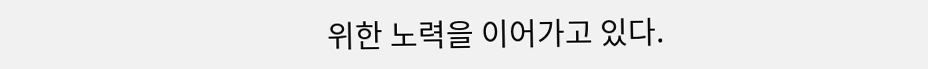위한 노력을 이어가고 있다.